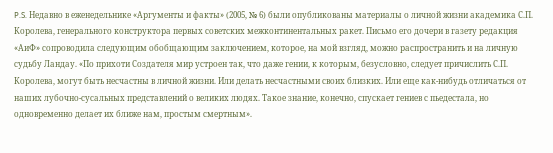P.S. Недавно в еженедельнике «Аргументы и факты» (2005, № 6) были опубликованы материалы о личной жизни академика С.П. Королева, генерального конструктора первых советских межконтинентальных ракет. Письмо его дочери в газету редакция «АиФ» сопроводила следующим обобщающим заключением, которое, на мой взгляд, можно распространить и на личную судьбу Ландау. «По прихоти Создателя мир устроен так, что даже гении, к которым, безусловно, следует причислить С.П. Королева, могут быть несчастны в личной жизни. Или делать несчастными своих близких. Или еще как-нибудь отличаться от наших лубочно-сусальных представлений о великих людях. Такое знание, конечно, спускает гениев с пьедестала, но одновременно делает их ближе нам, простым смертным».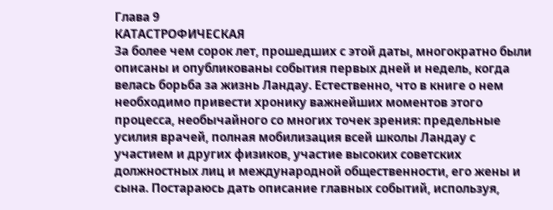Глава 9
КАТАСТРОФИЧЕСКАЯ
За более чем сорок лет, прошедших с этой даты, многократно были описаны и опубликованы события первых дней и недель, когда велась борьба за жизнь Ландау. Естественно, что в книге о нем необходимо привести хронику важнейших моментов этого процесса, необычайного со многих точек зрения: предельные усилия врачей, полная мобилизация всей школы Ландау с участием и других физиков, участие высоких советских должностных лиц и международной общественности, его жены и сына. Постараюсь дать описание главных событий, используя,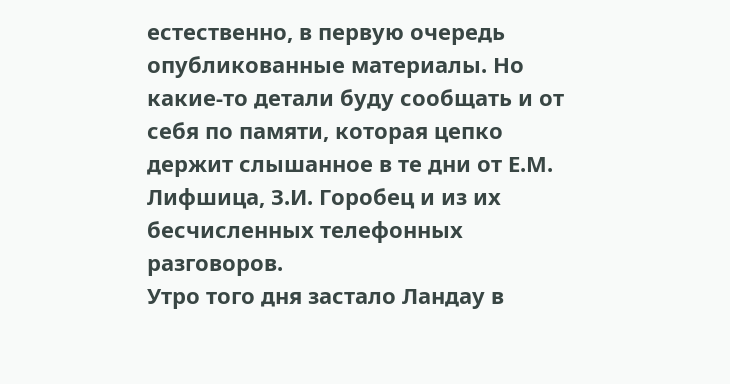естественно, в первую очередь опубликованные материалы. Но какие-то детали буду сообщать и от себя по памяти, которая цепко держит слышанное в те дни от Е.М. Лифшица, З.И. Горобец и из их бесчисленных телефонных разговоров.
Утро того дня застало Ландау в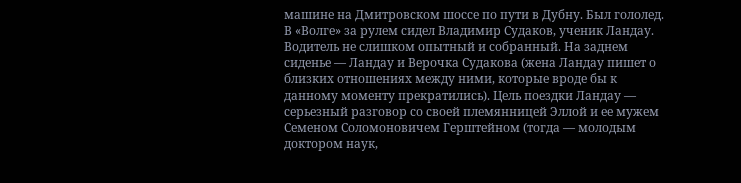машине на Дмитровском шоссе по пути в Дубну. Был гололед. В «Волге» за рулем сидел Владимир Судаков, ученик Ландау. Водитель не слишком опытный и собранный. На заднем сиденье — Ландау и Верочка Судакова (жена Ландау пишет о близких отношениях между ними, которые вроде бы к данному моменту прекратились). Цель поездки Ландау — серьезный разговор со своей племянницей Эллой и ее мужем Семеном Соломоновичем Герштейном (тогда — молодым доктором наук,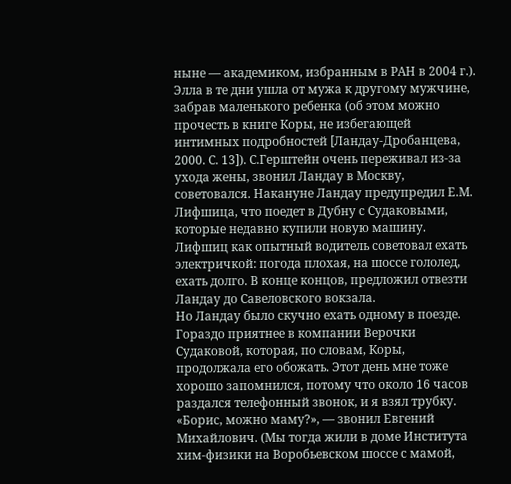ныне — академиком, избранным в РАН в 2004 г.). Элла в те дни ушла от мужа к другому мужчине, забрав маленького ребенка (об этом можно прочесть в книге Коры, не избегающей интимных подробностей [Ландау-Дробанцева, 2000. С. 13]). С.Герштейн очень переживал из-за ухода жены, звонил Ландау в Москву, советовался. Накануне Ландау предупредил Е.М. Лифшица, что поедет в Дубну с Судаковыми, которые недавно купили новую машину. Лифшиц как опытный водитель советовал ехать электричкой: погода плохая, на шоссе гололед, ехать долго. В конце концов, предложил отвезти Ландау до Савеловского вокзала.
Но Ландау было скучно ехать одному в поезде. Гораздо приятнее в компании Верочки Судаковой, которая, по словам, Коры, продолжала его обожать. Этот день мне тоже хорошо запомнился, потому что около 16 часов раздался телефонный звонок, и я взял трубку. «Борис, можно маму?», — звонил Евгений Михайлович. (Мы тогда жили в доме Института хим-физики на Воробьевском шоссе с мамой,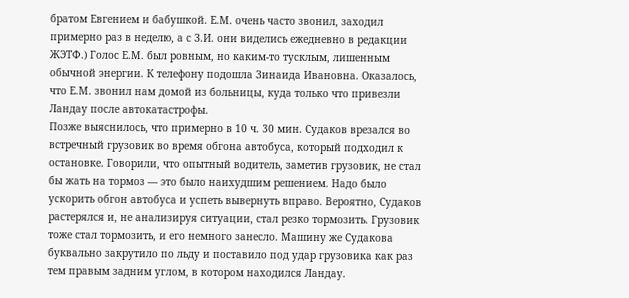братом Евгением и бабушкой. Е.М. очень часто звонил, заходил примерно раз в неделю, а с З.И. они виделись ежедневно в редакции ЖЭТФ.) Голос Е.М. был ровным, но каким-то тусклым, лишенным обычной энергии. К телефону подошла Зинаида Ивановна. Оказалось, что Е.М. звонил нам домой из больницы, куда только что привезли Ландау после автокатастрофы.
Позже выяснилось, что примерно в 10 ч. 30 мин. Судаков врезался во встречный грузовик во время обгона автобуса, который подходил к остановке. Говорили, что опытный водитель, заметив грузовик, не стал бы жать на тормоз — это было наихудшим решением. Надо было ускорить обгон автобуса и успеть вывернуть вправо. Вероятно, Судаков растерялся и, не анализируя ситуации, стал резко тормозить. Грузовик тоже стал тормозить, и его немного занесло. Машину же Судакова буквально закрутило по льду и поставило под удар грузовика как раз тем правым задним углом, в котором находился Ландау.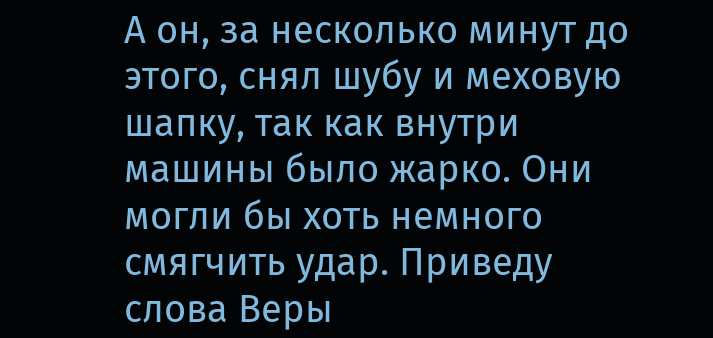А он, за несколько минут до этого, снял шубу и меховую шапку, так как внутри машины было жарко. Они могли бы хоть немного смягчить удар. Приведу слова Веры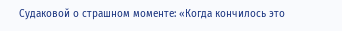Судаковой о страшном моменте: «Когда кончилось это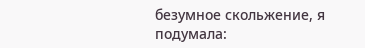безумное скольжение, я подумала: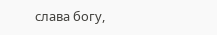слава богу,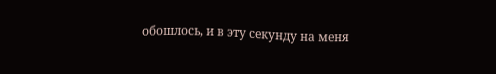обошлось, и в эту секунду на меня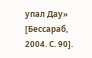упал Дау» [Бессараб, 2004. С. 90].